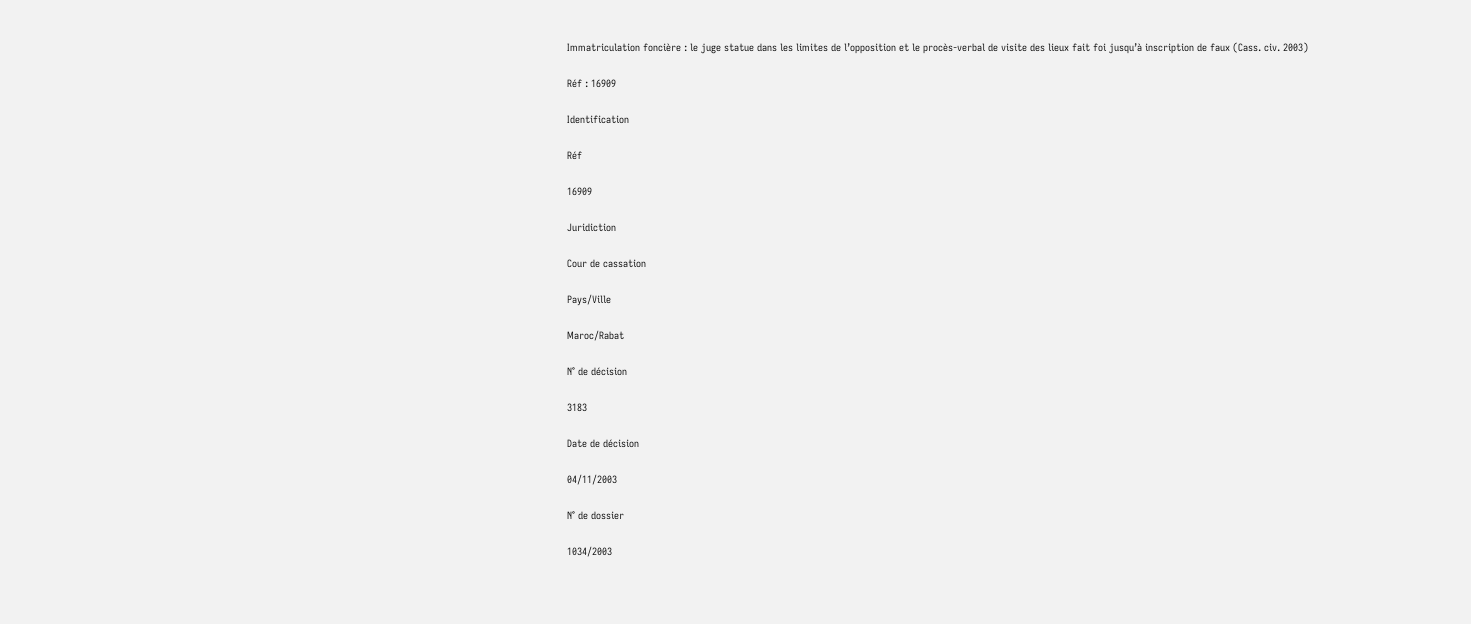Immatriculation foncière : le juge statue dans les limites de l’opposition et le procès-verbal de visite des lieux fait foi jusqu’à inscription de faux (Cass. civ. 2003)

Réf : 16909

Identification

Réf

16909

Juridiction

Cour de cassation

Pays/Ville

Maroc/Rabat

N° de décision

3183

Date de décision

04/11/2003

N° de dossier

1034/2003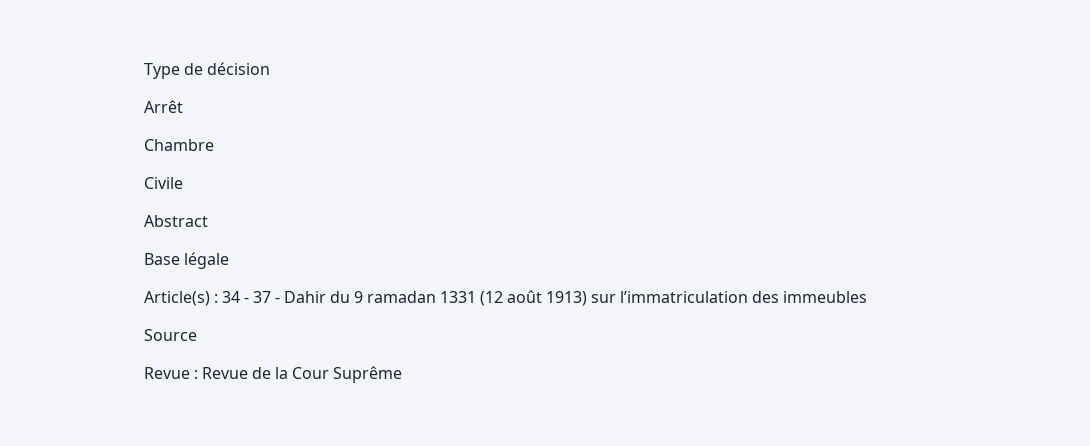Type de décision

Arrêt

Chambre

Civile

Abstract

Base légale

Article(s) : 34 - 37 - Dahir du 9 ramadan 1331 (12 août 1913) sur l’immatriculation des immeubles

Source

Revue : Revue de la Cour Suprême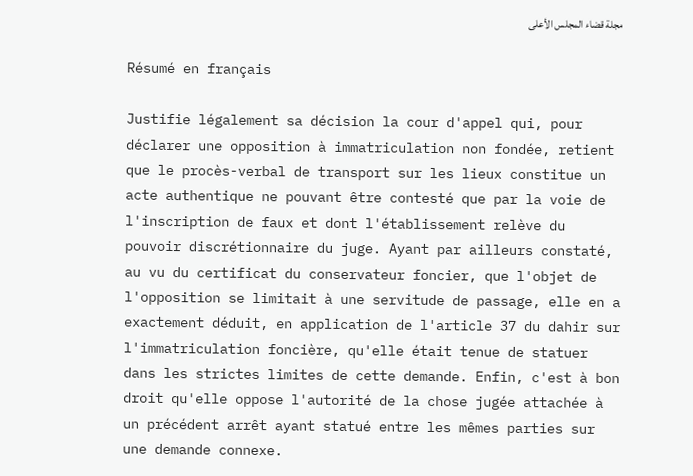مجلة قضاء المجلس الأعلى

Résumé en français

Justifie légalement sa décision la cour d'appel qui, pour déclarer une opposition à immatriculation non fondée, retient que le procès-verbal de transport sur les lieux constitue un acte authentique ne pouvant être contesté que par la voie de l'inscription de faux et dont l'établissement relève du pouvoir discrétionnaire du juge. Ayant par ailleurs constaté, au vu du certificat du conservateur foncier, que l'objet de l'opposition se limitait à une servitude de passage, elle en a exactement déduit, en application de l'article 37 du dahir sur l'immatriculation foncière, qu'elle était tenue de statuer dans les strictes limites de cette demande. Enfin, c'est à bon droit qu'elle oppose l'autorité de la chose jugée attachée à un précédent arrêt ayant statué entre les mêmes parties sur une demande connexe.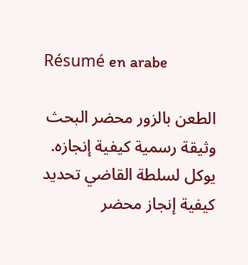Résumé en arabe

الطعن بالزور محضر البحث وثيقة رسمية كيفية إنجازه.
يوكل لسلطة القاضي تحديد كيفية إنجاز محضر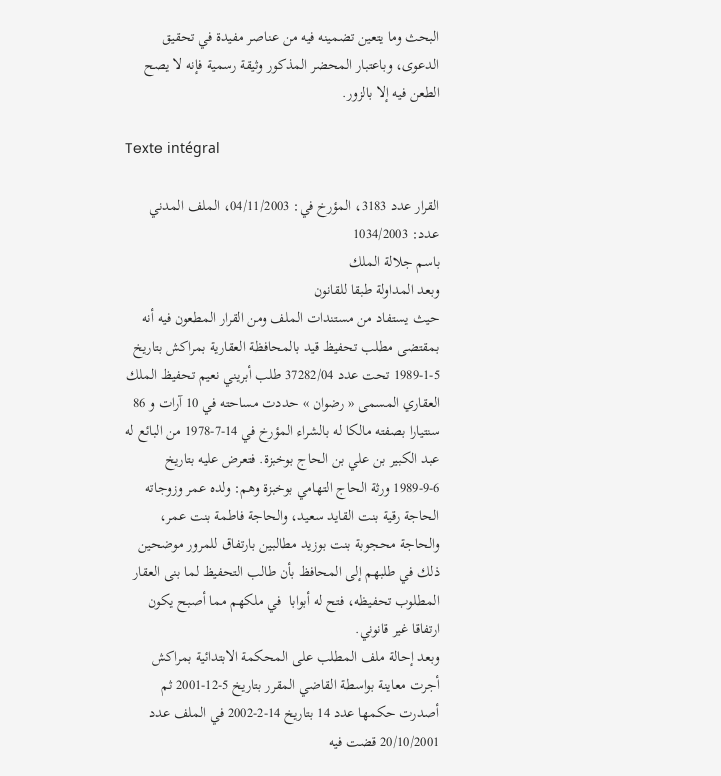البحث وما يتعين تضمينه فيه من عناصر مفيدة في تحقيق الدعوى، وباعتبار المحضر المذكور وثيقة رسمية فإنه لا يصح الطعن فيه إلا بالزور.

Texte intégral

القرار عدد 3183، المؤرخ في: 04/11/2003، الملف المدني عدد: 1034/2003
باسم جلالة الملك
وبعد المداولة طبقا للقانون
حيث يستفاد من مستندات الملف ومن القرار المطعون فيه أنه بمقتضى مطلب تحفيظ قيد بالمحافظة العقارية بمراكش بتاريخ 5-1-1989 تحت عدد 37282/04 طلب أبريني نعيم تحفيظ الملك العقاري المسمى « رضوان » حددت مساحته في 10 آرات و 86 سنتيارا بصفته مالكا له بالشراء المؤرخ في 14-7-1978 من البائع له عبد الكبير بن علي بن الحاج بوخبزة. فتعرض عليه بتاريخ 6-9-1989 ورثة الحاج التهامي بوخبزة وهم: ولده عمر وزوجاته الحاجة رقية بنت القايد سعيد، والحاجة فاطمة بنت عمر، والحاجة محجوبة بنت بوزيد مطالبين بارتفاق للمرور موضحين ذلك في طلبهم إلى المحافظ بأن طالب التحفيظ لما بنى العقار المطلوب تحفيظه، فتح له أبوابا  في ملكهم مما أصبح يكون ارتفاقا غير قانوني.
وبعد إحالة ملف المطلب على المحكمة الابتدائية بمراكش أجرت معاينة بواسطة القاضي المقرر بتاريخ 5-12-2001 ثم أصدرت حكمها عدد 14 بتاريخ 14-2-2002 في الملف عدد 20/10/2001 قضت فيه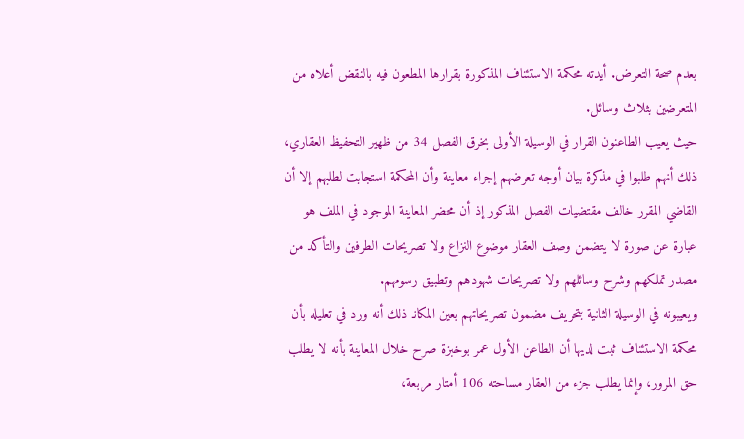بعدم صحة التعرض. أيدته محكمة الاستئناف المذكورة بقرارها المطعون فيه بالنقض أعلاه من المتعرضين بثلاث وسائل.
حيث يعيب الطاعنون القرار في الوسيلة الأولى بخرق الفصل 34 من ظهير التحفيظ العقاري، ذلك أنهم طلبوا في مذكرة بيان أوجه تعرضهم إجراء معاينة وأن المحكمة استجابت لطلبهم إلا أن القاضي المقرر خالف مقتضيات الفصل المذكور إذ أن محضر المعاينة الموجود في الملف هو عبارة عن صورة لا يتضمن وصف العقار موضوع النزاع ولا تصريحات الطرفين والتأكد من مصدر تملكهم وشرح وسائلهم ولا تصريحات شهودهم وتطبيق رسومهم.
ويعيبونه في الوسيلة الثانية بتحريف مضمون تصريحاتهم بعين المكانـ ذلك أنه ورد في تعليله بأن محكمة الاستئناف ثبت لديها أن الطاعن الأول عمر بوخبزة صرح خلال المعاينة بأنه لا يطلب حق المرور، وإنما يطلب جزء من العقار مساحته 106 أمتار مربعة،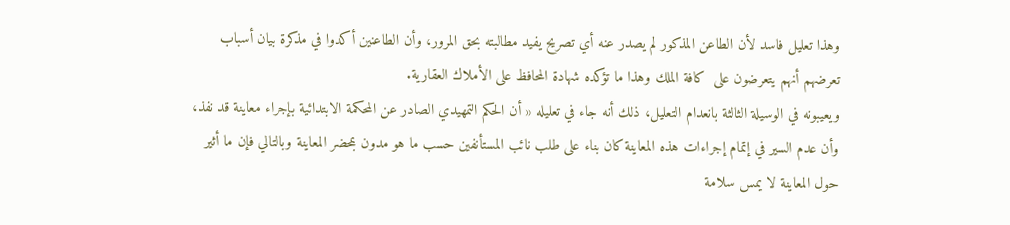وهذا تعليل فاسد لأن الطاعن المذكور لم يصدر عنه أي تصريح يفيد مطالبته بحق المرور، وأن الطاعنين أكدوا في مذكرة بيان أسباب تعرضهم أنهم يتعرضون على  كافة الملك وهذا ما تؤكده شهادة المحافظ على الأملاك العقارية.
ويعيبونه في الوسيلة الثالثة بانعدام التعليل، ذلك أنه جاء في تعليله « أن الحكم التمهيدي الصادر عن المحكمة الابتدائية بإجراء معاينة قد نفذ، وأن عدم السير في إتمام إجراءات هذه المعاينة كان بناء على طلب نائب المستأنفين حسب ما هو مدون بمحضر المعاينة وبالتالي فإن ما أثير حول المعاينة لا يمس سلامة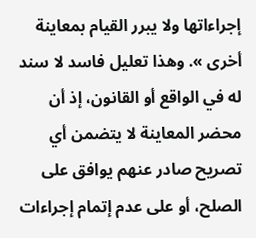إجراءاتها ولا يبرر القيام بمعاينة أخرى ». وهذا تعليل فاسد لا سند له في الواقع أو القانون، إذ أن محضر المعاينة لا يتضمن أي تصريح صادر عنهم يوافق على الصلح، أو على عدم إتمام إجراءات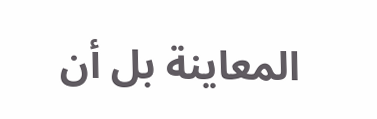المعاينة بل أن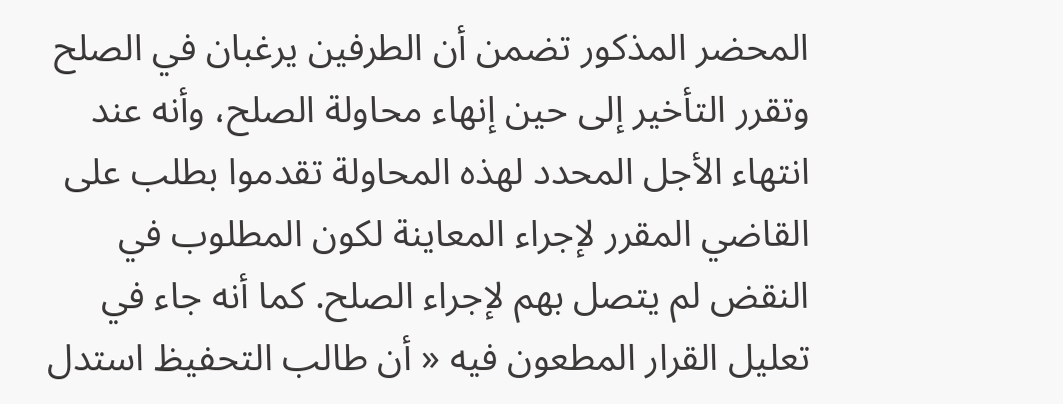المحضر المذكور تضمن أن الطرفين يرغبان في الصلح وتقرر التأخير إلى حين إنهاء محاولة الصلح، وأنه عند انتهاء الأجل المحدد لهذه المحاولة تقدموا بطلب على القاضي المقرر لإجراء المعاينة لكون المطلوب في النقض لم يتصل بهم لإجراء الصلح. كما أنه جاء في تعليل القرار المطعون فيه « أن طالب التحفيظ استدل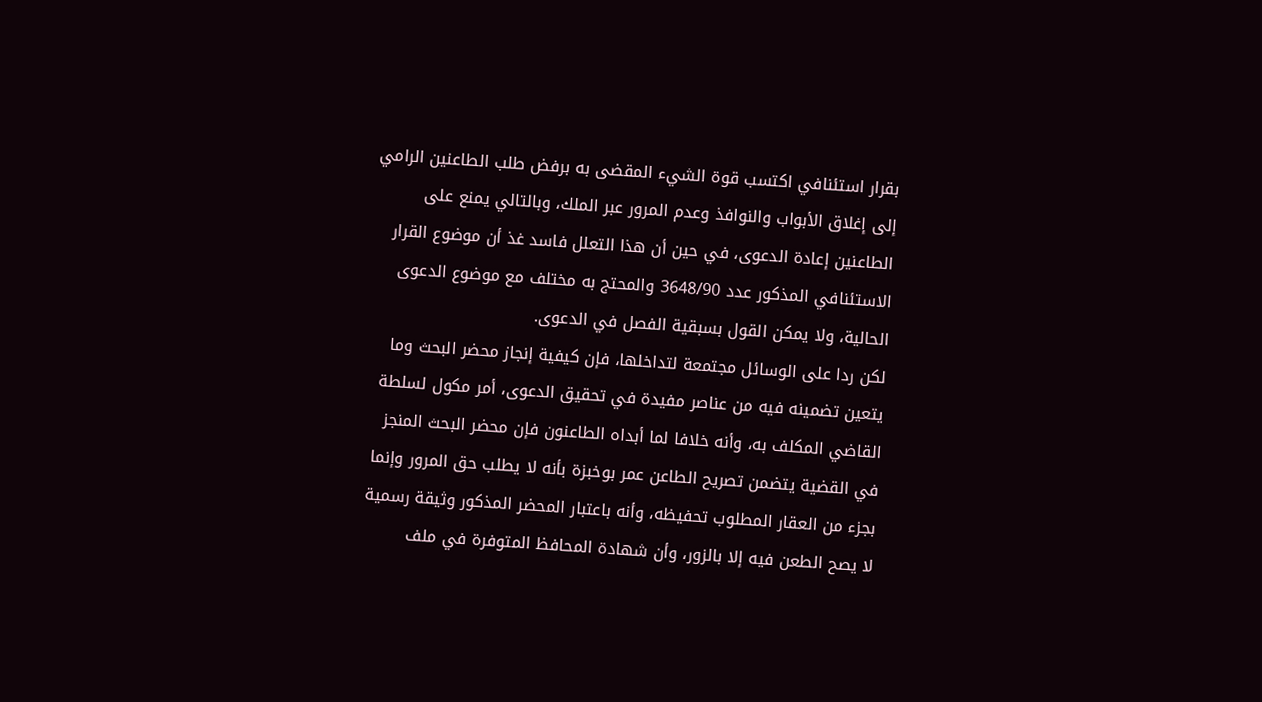بقرار استئنافي اكتسب قوة الشيء المقضى به برفض طلب الطاعنين الرامي إلى إغلاق الأبواب والنوافذ وعدم المرور عبر الملك، وبالتالي يمنع على الطاعنين إعادة الدعوى، في حين أن هذا التعلل فاسد غذ أن موضوع القرار الاستئنافي المذكور عدد 3648/90 والمحتج به مختلف مع موضوع الدعوى الحالية، ولا يمكن القول بسبقية الفصل في الدعوى.
لكن ردا على الوسائل مجتمعة لتداخلها، فإن كيفية إنجاز محضر البحث وما يتعين تضمينه فيه من عناصر مفيدة في تحقيق الدعوى، أمر مكول لسلطة القاضي المكلف به، وأنه خلافا لما أبداه الطاعنون فإن محضر البحث المنجز في القضية يتضمن تصريح الطاعن عمر بوخبزة بأنه لا يطلب حق المرور وإنما بجزء من العقار المطلوب تحفيظه، وأنه باعتبار المحضر المذكور وثيقة رسمية لا يصح الطعن فيه إلا بالزور، وأن شهادة المحافظ المتوفرة في ملف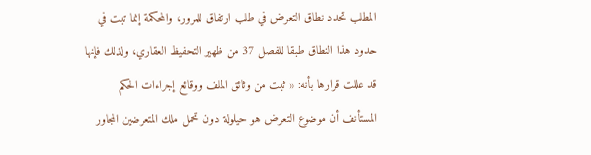المطلب تحدد نطاق التعرض في طلب ارتفاق للمرور، والمحكمة إنما تبت في حدود هذا النطاق طبقا للفصل 37 من ظهير التحفيظ العقاري، ولذلك فإنها قد عللت قرارها بأنه: « ثبت من وثائق الملف ووقائع إجراءات الحكم المستأنف أن موضوع التعرض هو حيلولة دون تحمل ملك المتعرضين المجاور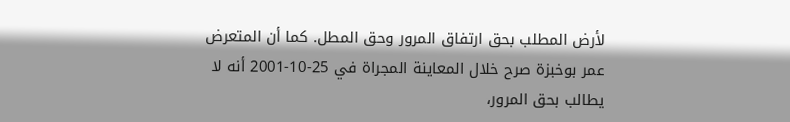لأرض المطلب بحق ارتفاق المرور وحق المطل. كما أن المتعرض عمر بوخبزة صرح خلال المعاينة المجراة في 25-10-2001 أنه لا يطالب بحق المرور،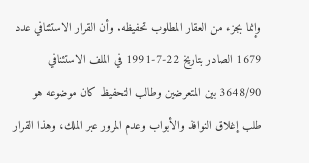وإنما بجزء من العقار المطلوب تحفيظه. وأن القرار الاستئنافي عدد 1679 الصادر بتاريخ 22-7-1991 في الملف الاستئنافي 3648/90 بين المتعرضين وطالب التحفيظ كان موضوعه هو طلب إغلاق النوافذ والأبواب وعدم المرور عبر الملك، وهذا القرار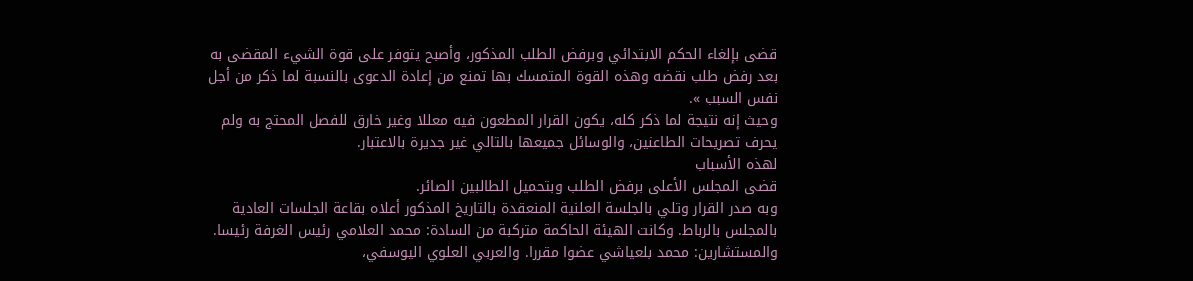قضى بإلغاء الحكم الابتدائي وبرفض الطلب المذكور، وأصبح يتوفر على قوة الشيء المقضى به بعد رفض طلب نقضه وهذه القوة المتمسك بها تمنع من إعادة الدعوى بالنسبة لما ذكر من أجل نفس السبب ».
وحيث إنه نتيجة لما ذكر كله، يكون القرار المطعون فيه معللا وغير خارق للفصل المحتج به ولم يحرف تصريحات الطاعنين، والوسائل جميعها بالتالي غير جديرة بالاعتبار.
لهذه الأسباب
قضى المجلس الأعلى برفض الطلب وبتحميل الطالبين الصائر.
وبه صدر القرار وتلي بالجلسة العلنية المنعقدة بالتاريخ المذكور أعلاه بقاعة الجلسات العادية بالمجلس بالرباط. وكانت الهيئة الحاكمة متركبة من السادة: محمد العلامي رئيس الغرفة رئيسا. والمستشارين: محمد بلعياشي عضوا مقررا. والعربي العلوي اليوسفي،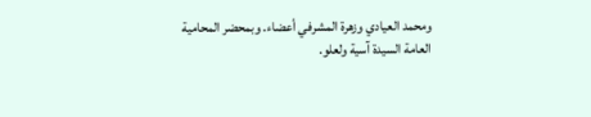ومحمد العيادي وزهرة المشرفي أعضاء. وبمحضر المحامية العامة السيدة آسية ولعلو.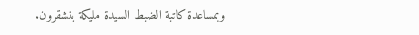وبمساعدة كاتبة الضبط السيدة مليكة بنشقرون.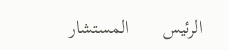الرئيس       المستشار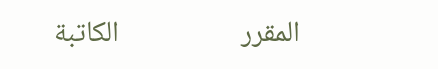المقرر                   الكاتبة